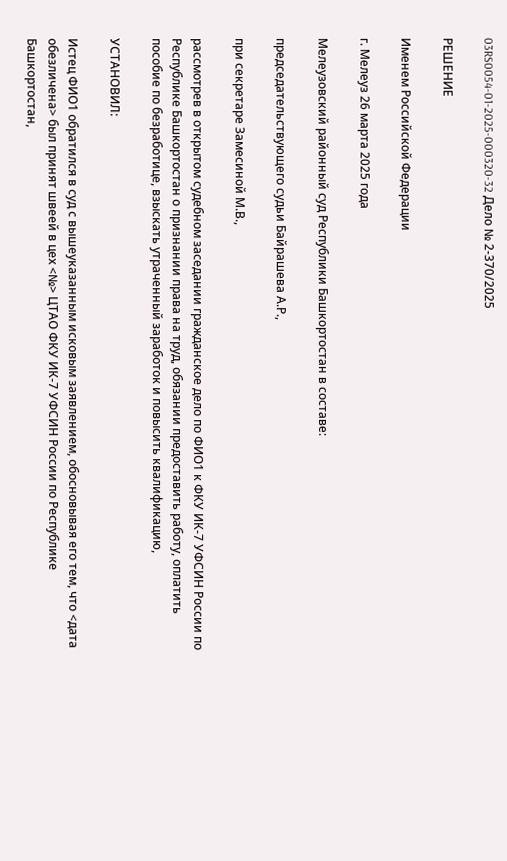03RS0054-01-2025-000320-32 Дело № 2-370/2025

РЕШЕНИЕ

Именем Российской Федерации

г. Мелеуз 26 марта 2025 года

Мелеузовский районный суд Республики Башкортостан в составе:

председательствующего судьи Байрашева А.Р.,

при секретаре Замесиной М.В.,

рассмотрев в открытом судебном заседании гражданское дело по ФИО1 к ФКУ ИК-7 УФСИН России по Республике Башкортостан о признании права на труд, обязании предоставить работу, оплатить пособие по безработице, взыскать утраченный заработок и повысить квалификацию,

УСТАНОВИЛ:

Истец ФИО1 обратился в суд с вышеуказанным исковым заявлением, обосновывая его тем, что <дата обезличена> был принят швеей в цех <№> ЦТАО ФКУ ИК-7 УФСИН России по Республике Башкортостан,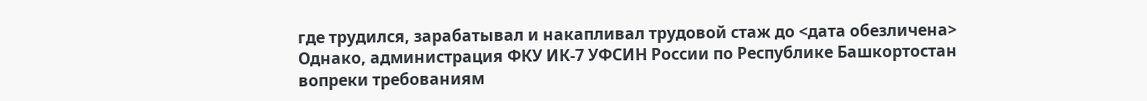где трудился, зарабатывал и накапливал трудовой стаж до <дата обезличена> Однако, администрация ФКУ ИК-7 УФСИН России по Республике Башкортостан вопреки требованиям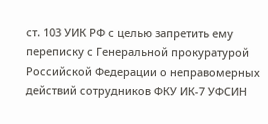ст. 103 УИК РФ с целью запретить ему переписку с Генеральной прокуратурой Российской Федерации о неправомерных действий сотрудников ФКУ ИК-7 УФСИН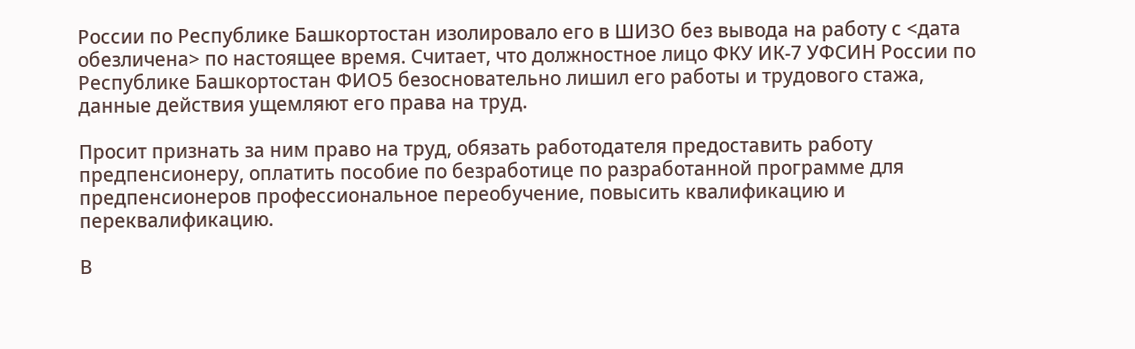России по Республике Башкортостан изолировало его в ШИЗО без вывода на работу с <дата обезличена> по настоящее время. Считает, что должностное лицо ФКУ ИК-7 УФСИН России по Республике Башкортостан ФИО5 безосновательно лишил его работы и трудового стажа, данные действия ущемляют его права на труд.

Просит признать за ним право на труд, обязать работодателя предоставить работу предпенсионеру, оплатить пособие по безработице по разработанной программе для предпенсионеров профессиональное переобучение, повысить квалификацию и переквалификацию.

В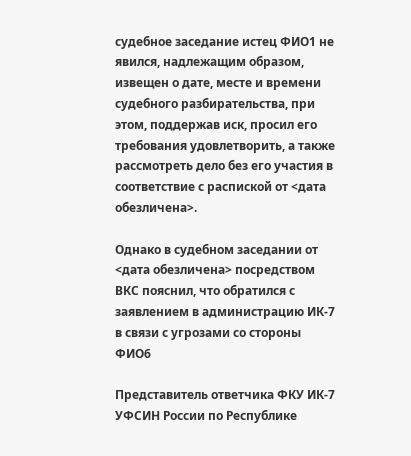судебное заседание истец ФИО1 не явился, надлежащим образом, извещен о дате, месте и времени судебного разбирательства, при этом, поддержав иск, просил его требования удовлетворить, а также рассмотреть дело без его участия в соответствие с распиской от <дата обезличена>.

Однако в судебном заседании от <дата обезличена> посредством ВКС пояснил, что обратился с заявлением в администрацию ИК-7 в связи с угрозами со стороны ФИО6

Представитель ответчика ФКУ ИК-7 УФСИН России по Республике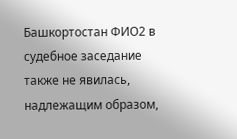Башкортостан ФИО2 в судебное заседание также не явилась, надлежащим образом,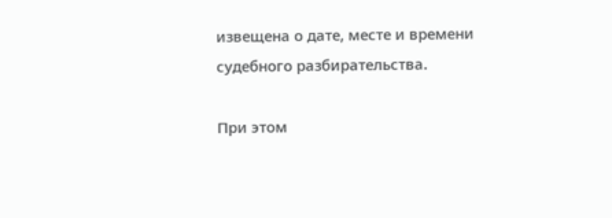извещена о дате, месте и времени судебного разбирательства.

При этом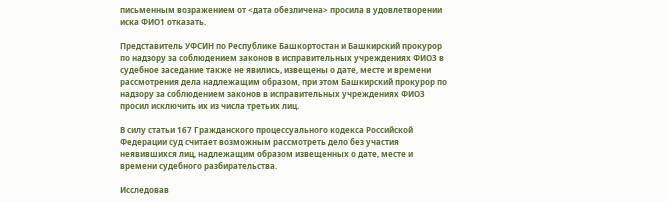письменным возражением от <дата обезличена> просила в удовлетворении иска ФИО1 отказать.

Представитель УФСИН по Республике Башкортостан и Башкирский прокурор по надзору за соблюдением законов в исправительных учреждениях ФИО3 в судебное заседание также не явились, извещены о дате, месте и времени рассмотрения дела надлежащим образом, при этом Башкирский прокурор по надзору за соблюдением законов в исправительных учреждениях ФИО3 просил исключить их из числа третьих лиц.

В силу статьи 167 Гражданского процессуального кодекса Российской Федерации суд считает возможным рассмотреть дело без участия неявившихся лиц, надлежащим образом извещенных о дате, месте и времени судебного разбирательства.

Исследовав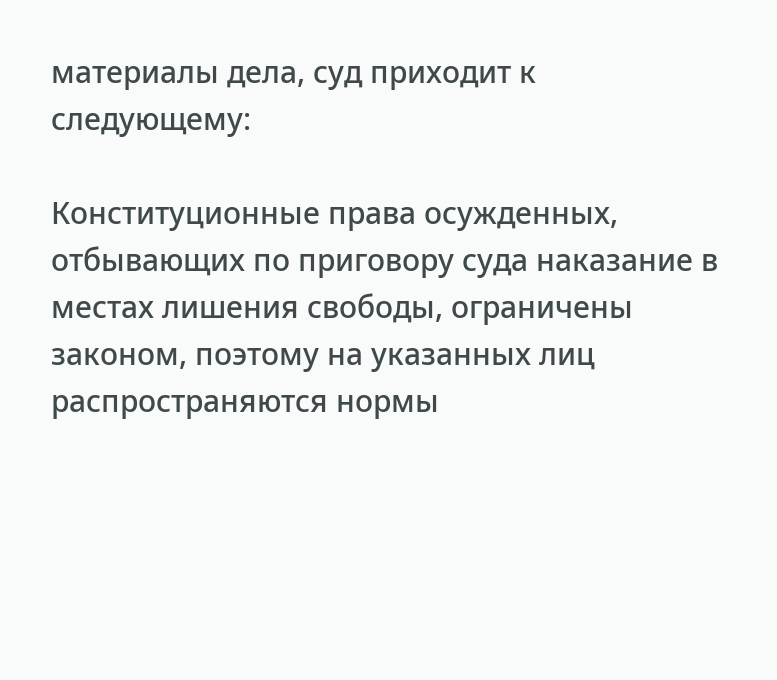материалы дела, суд приходит к следующему:

Конституционные права осужденных, отбывающих по приговору суда наказание в местах лишения свободы, ограничены законом, поэтому на указанных лиц распространяются нормы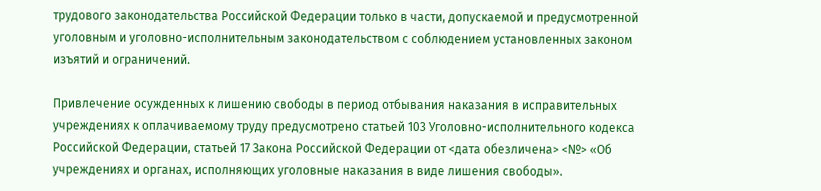трудового законодательства Российской Федерации только в части, допускаемой и предусмотренной уголовным и уголовно-исполнительным законодательством с соблюдением установленных законом изъятий и ограничений.

Привлечение осужденных к лишению свободы в период отбывания наказания в исправительных учреждениях к оплачиваемому труду предусмотрено статьей 103 Уголовно-исполнительного кодекса Российской Федерации, статьей 17 Закона Российской Федерации от <дата обезличена> <№> «Об учреждениях и органах, исполняющих уголовные наказания в виде лишения свободы».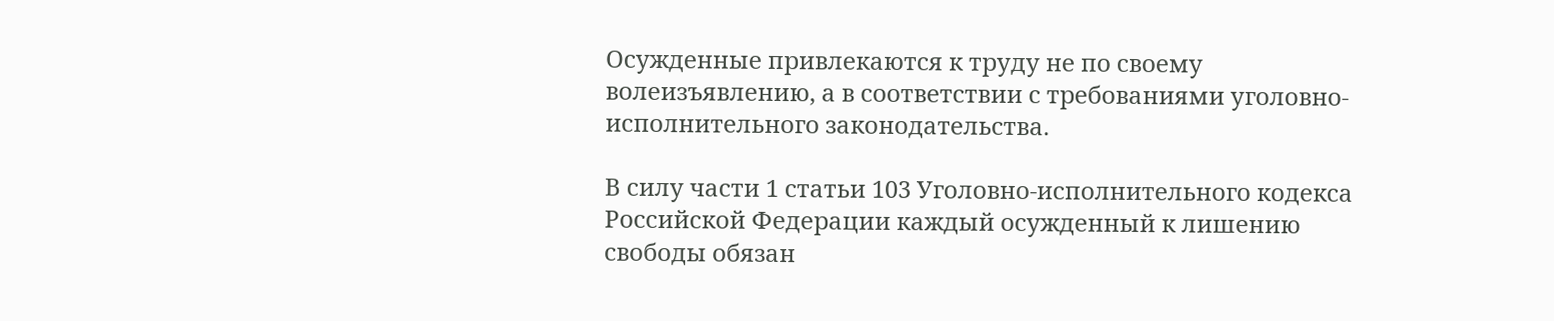Осужденные привлекаются к труду не по своему волеизъявлению, а в соответствии с требованиями уголовно-исполнительного законодательства.

В силу части 1 статьи 103 Уголовно-исполнительного кодекса Российской Федерации каждый осужденный к лишению свободы обязан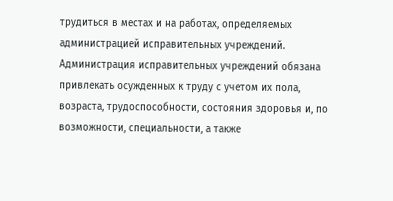трудиться в местах и на работах, определяемых администрацией исправительных учреждений. Администрация исправительных учреждений обязана привлекать осужденных к труду с учетом их пола, возраста, трудоспособности, состояния здоровья и, по возможности, специальности, а также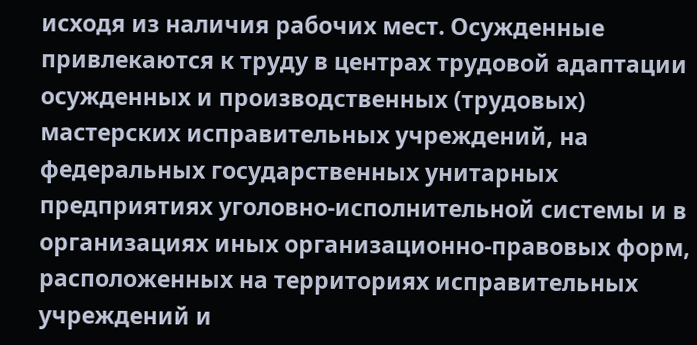исходя из наличия рабочих мест. Осужденные привлекаются к труду в центрах трудовой адаптации осужденных и производственных (трудовых) мастерских исправительных учреждений, на федеральных государственных унитарных предприятиях уголовно-исполнительной системы и в организациях иных организационно-правовых форм, расположенных на территориях исправительных учреждений и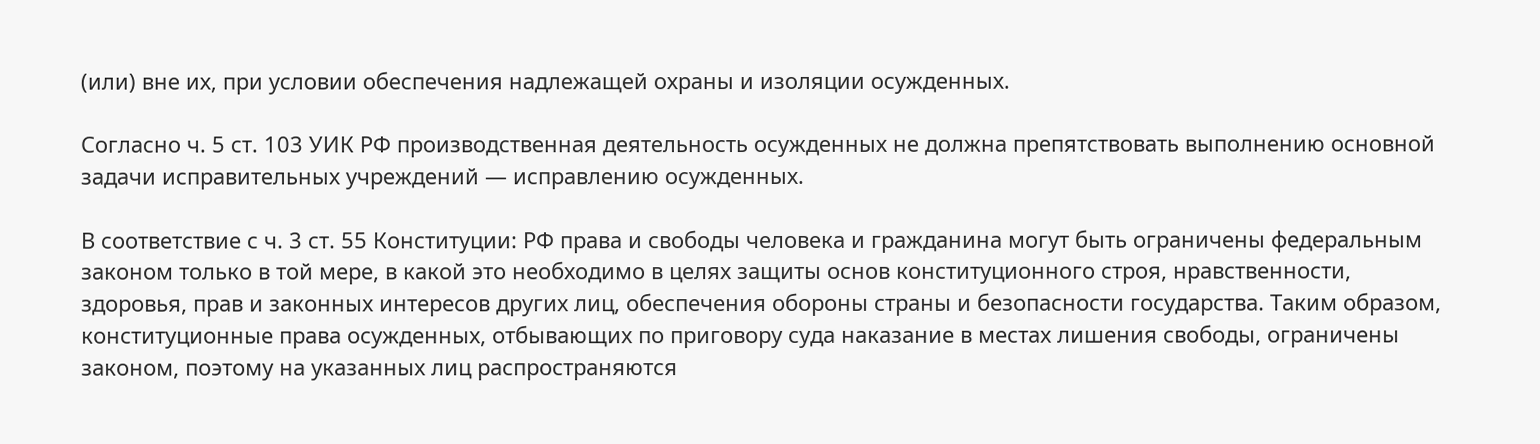(или) вне их, при условии обеспечения надлежащей охраны и изоляции осужденных.

Согласно ч. 5 ст. 103 УИК РФ производственная деятельность осужденных не должна препятствовать выполнению основной задачи исправительных учреждений — исправлению осужденных.

В соответствие с ч. 3 ст. 55 Конституции: РФ права и свободы человека и гражданина могут быть ограничены федеральным законом только в той мере, в какой это необходимо в целях защиты основ конституционного строя, нравственности, здоровья, прав и законных интересов других лиц, обеспечения обороны страны и безопасности государства. Таким образом, конституционные права осужденных, отбывающих по приговору суда наказание в местах лишения свободы, ограничены законом, поэтому на указанных лиц распространяются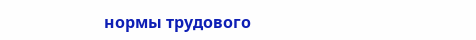нормы трудового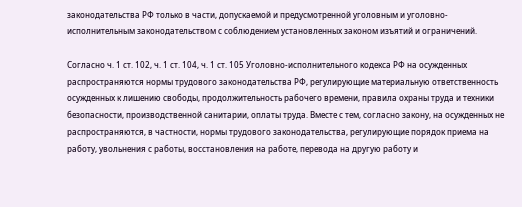законодательства РФ только в части, допускаемой и предусмотренной уголовным и уголовно-исполнительным законодательством с соблюдением установленных законом изъятий и ограничений.

Согласно ч. 1 ст. 102, ч. 1 ст. 104, ч. 1 ст. 105 Уголовно-исполнительного кодекса РФ на осужденных распространяются нормы трудового законодательства РФ, регулирующие материальную ответственность осужденных к лишению свободы, продолжительность рабочего времени, правила охраны труда и техники безопасности, производственной санитарии, оплаты труда. Вместе с тем, согласно закону, на осужденных не распространяются, в частности, нормы трудового законодательства, регулирующие порядок приема на работу, увольнения с работы, восстановления на работе, перевода на другую работу и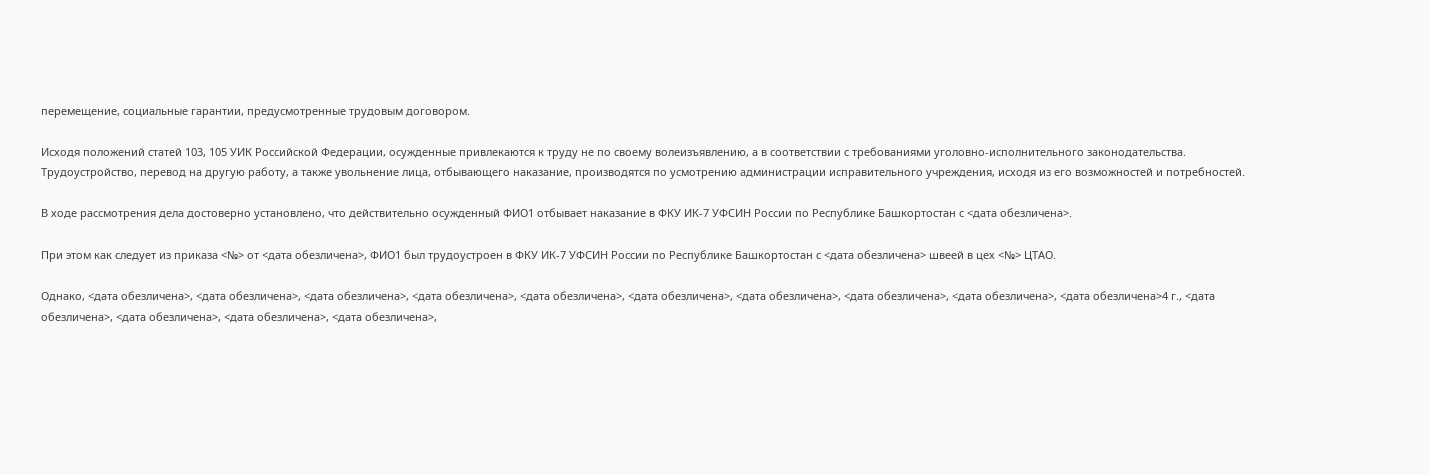перемещение, социальные гарантии, предусмотренные трудовым договором.

Исходя положений статей 103, 105 УИК Российской Федерации, осужденные привлекаются к труду не по своему волеизъявлению, а в соответствии с требованиями уголовно-исполнительного законодательства. Трудоустройство, перевод на другую работу, а также увольнение лица, отбывающего наказание, производятся по усмотрению администрации исправительного учреждения, исходя из его возможностей и потребностей.

В ходе рассмотрения дела достоверно установлено, что действительно осужденный ФИО1 отбывает наказание в ФКУ ИК-7 УФСИН России по Республике Башкортостан с <дата обезличена>.

При этом как следует из приказа <№> от <дата обезличена>, ФИО1 был трудоустроен в ФКУ ИК-7 УФСИН России по Республике Башкортостан с <дата обезличена> швеей в цех <№> ЦТАО.

Однако, <дата обезличена>, <дата обезличена>, <дата обезличена>, <дата обезличена>, <дата обезличена>, <дата обезличена>, <дата обезличена>, <дата обезличена>, <дата обезличена>, <дата обезличена>4 г., <дата обезличена>, <дата обезличена>, <дата обезличена>, <дата обезличена>,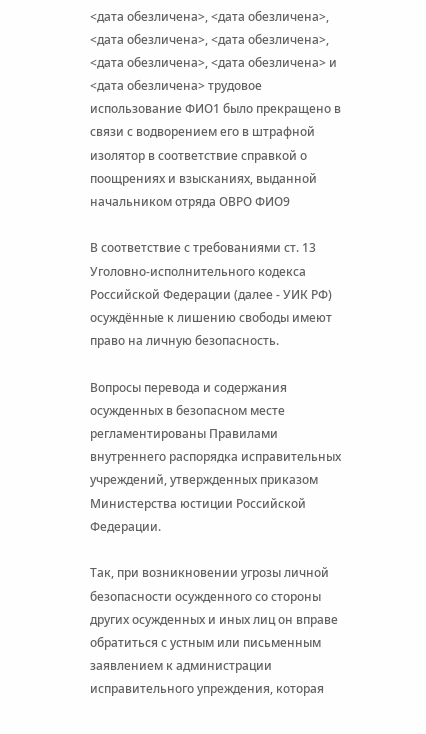<дата обезличена>, <дата обезличена>, <дата обезличена>, <дата обезличена>, <дата обезличена>, <дата обезличена> и <дата обезличена> трудовое использование ФИО1 было прекращено в связи с водворением его в штрафной изолятор в соответствие справкой о поощрениях и взысканиях, выданной начальником отряда ОВРО ФИО9

В соответствие с требованиями ст. 13 Уголовно-исполнительного кодекса Российской Федерации (далее - УИК РФ) осуждённые к лишению свободы имеют право на личную безопасность.

Вопросы перевода и содержания осужденных в безопасном месте регламентированы Правилами внутреннего распорядка исправительных учреждений, утвержденных приказом Министерства юстиции Российской Федерации.

Так, при возникновении угрозы личной безопасности осужденного со стороны других осужденных и иных лиц он вправе обратиться с устным или письменным заявлением к администрации исправительного упреждения, которая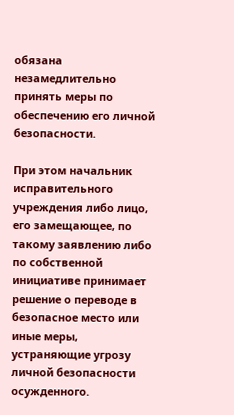обязана незамедлительно принять меры по обеспечению его личной безопасности.

При этом начальник исправительного учреждения либо лицо, его замещающее, по такому заявлению либо по собственной инициативе принимает решение о переводе в безопасное место или иные меры, устраняющие угрозу личной безопасности осужденного.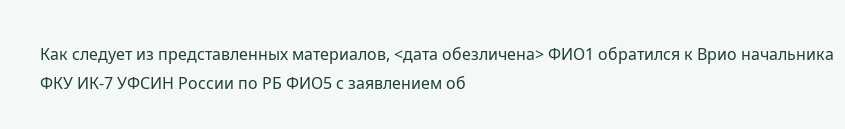Как следует из представленных материалов, <дата обезличена> ФИО1 обратился к Врио начальника ФКУ ИК-7 УФСИН России по РБ ФИО5 с заявлением об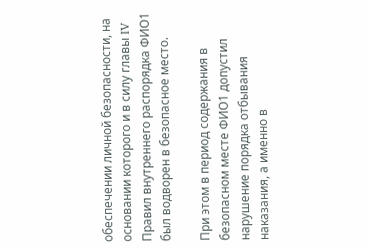обеспечении личной безопасности, на основании которого и в силу главы IV Правил внутреннего распорядка ФИО1 был водворен в безопасное место.

При этом в период содержания в безопасном месте ФИО1 допустил нарушение порядка отбывания наказания, а именно в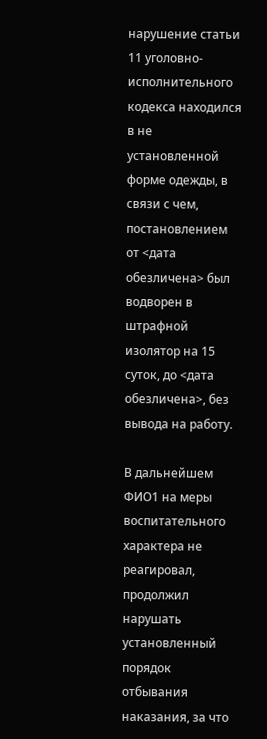нарушение статьи 11 уголовно-исполнительного кодекса находился в не установленной форме одежды, в связи с чем, постановлением от <дата обезличена> был водворен в штрафной изолятор на 15 суток, до <дата обезличена>, без вывода на работу.

В дальнейшем ФИО1 на меры воспитательного характера не реагировал, продолжил нарушать установленный порядок отбывания наказания, за что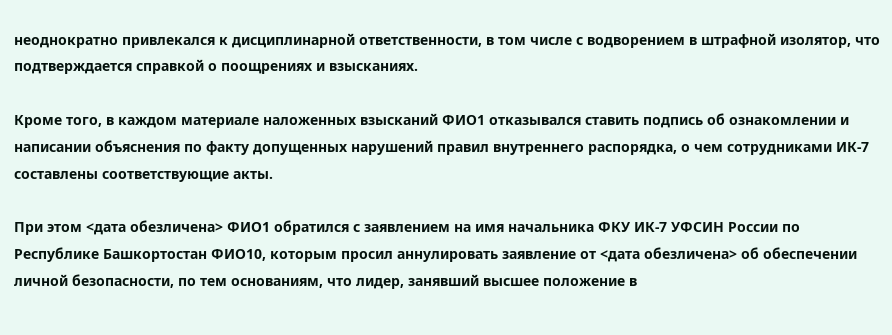неоднократно привлекался к дисциплинарной ответственности, в том числе с водворением в штрафной изолятор, что подтверждается справкой о поощрениях и взысканиях.

Кроме того, в каждом материале наложенных взысканий ФИО1 отказывался ставить подпись об ознакомлении и написании объяснения по факту допущенных нарушений правил внутреннего распорядка, о чем сотрудниками ИК-7 составлены соответствующие акты.

При этом <дата обезличена> ФИО1 обратился с заявлением на имя начальника ФКУ ИК-7 УФСИН России по Республике Башкортостан ФИО10, которым просил аннулировать заявление от <дата обезличена> об обеспечении личной безопасности, по тем основаниям, что лидер, занявший высшее положение в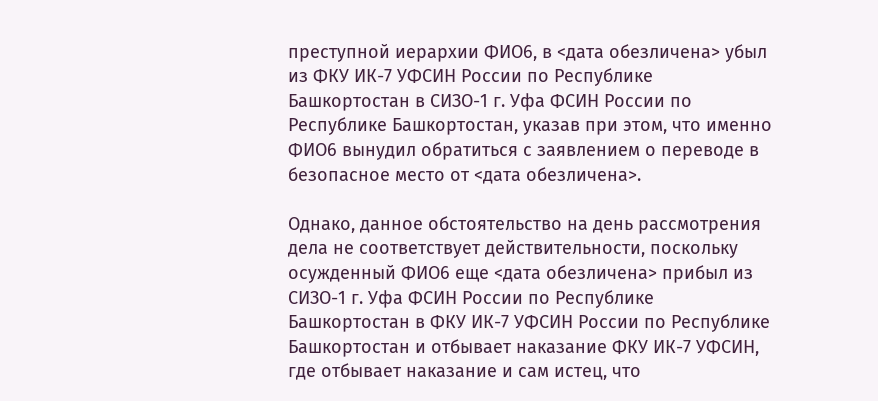преступной иерархии ФИО6, в <дата обезличена> убыл из ФКУ ИК-7 УФСИН России по Республике Башкортостан в СИЗО-1 г. Уфа ФСИН России по Республике Башкортостан, указав при этом, что именно ФИО6 вынудил обратиться с заявлением о переводе в безопасное место от <дата обезличена>.

Однако, данное обстоятельство на день рассмотрения дела не соответствует действительности, поскольку осужденный ФИО6 еще <дата обезличена> прибыл из СИЗО-1 г. Уфа ФСИН России по Республике Башкортостан в ФКУ ИК-7 УФСИН России по Республике Башкортостан и отбывает наказание ФКУ ИК-7 УФСИН, где отбывает наказание и сам истец, что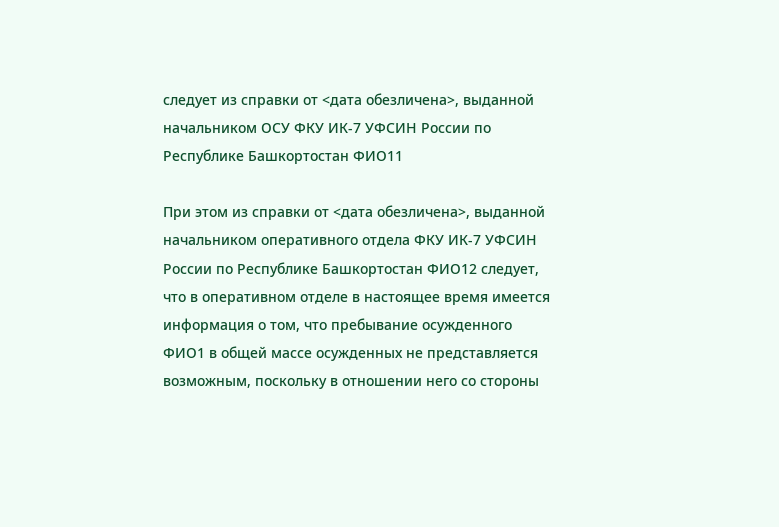следует из справки от <дата обезличена>, выданной начальником ОСУ ФКУ ИК-7 УФСИН России по Республике Башкортостан ФИО11

При этом из справки от <дата обезличена>, выданной начальником оперативного отдела ФКУ ИК-7 УФСИН России по Республике Башкортостан ФИО12 следует, что в оперативном отделе в настоящее время имеется информация о том, что пребывание осужденного ФИО1 в общей массе осужденных не представляется возможным, поскольку в отношении него со стороны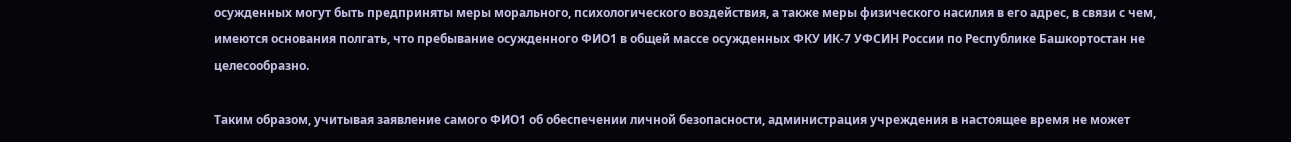осужденных могут быть предприняты меры морального, психологического воздействия, а также меры физического насилия в его адрес, в связи с чем, имеются основания полгать, что пребывание осужденного ФИО1 в общей массе осужденных ФКУ ИК-7 УФСИН России по Республике Башкортостан не целесообразно.

Таким образом, учитывая заявление самого ФИО1 об обеспечении личной безопасности, администрация учреждения в настоящее время не может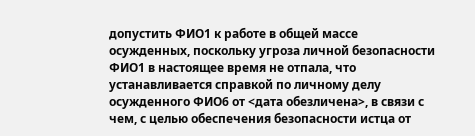допустить ФИО1 к работе в общей массе осужденных, поскольку угроза личной безопасности ФИО1 в настоящее время не отпала, что устанавливается справкой по личному делу осужденного ФИО6 от <дата обезличена>, в связи с чем, с целью обеспечения безопасности истца от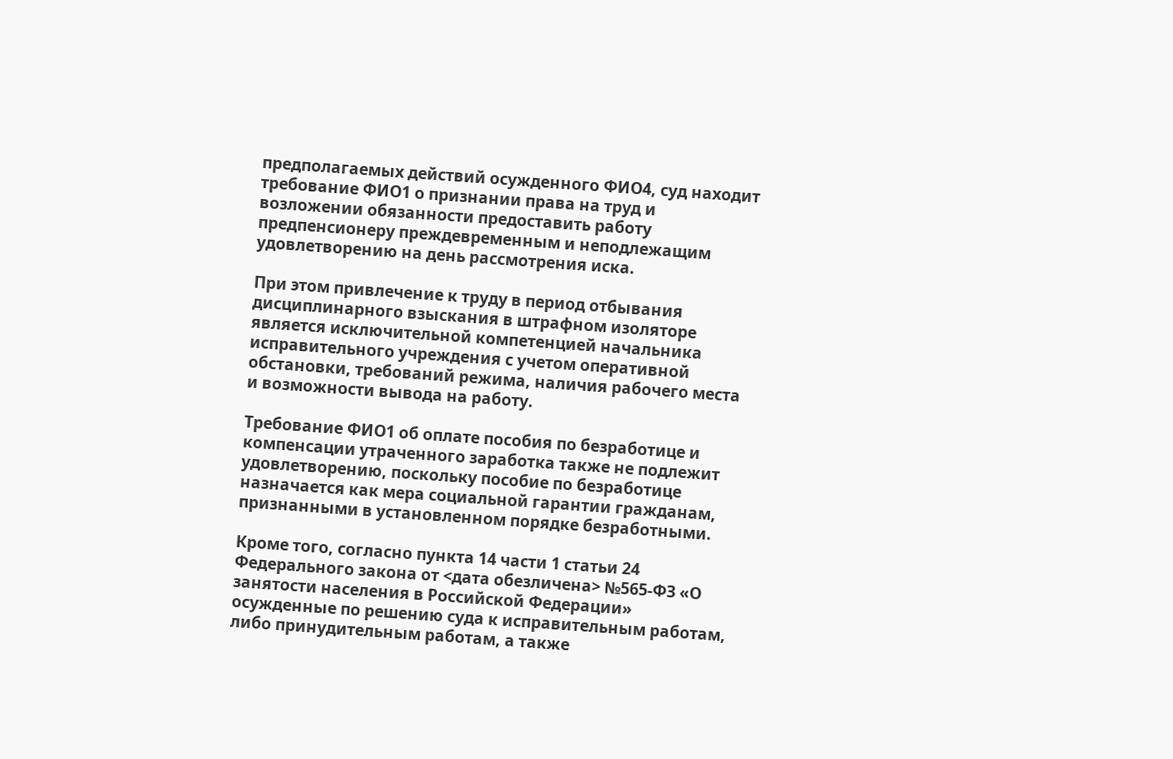предполагаемых действий осужденного ФИО4, суд находит требование ФИО1 о признании права на труд и возложении обязанности предоставить работу предпенсионеру преждевременным и неподлежащим удовлетворению на день рассмотрения иска.

При этом привлечение к труду в период отбывания дисциплинарного взыскания в штрафном изоляторе является исключительной компетенцией начальника исправительного учреждения с учетом оперативной обстановки, требований режима, наличия рабочего места и возможности вывода на работу.

Требование ФИО1 об оплате пособия по безработице и компенсации утраченного заработка также не подлежит удовлетворению, поскольку пособие по безработице назначается как мера социальной гарантии гражданам, признанными в установленном порядке безработными.

Кроме того, согласно пункта 14 части 1 статьи 24 Федерального закона от <дата обезличена> №565-ФЗ «О занятости населения в Российской Федерации» осужденные по решению суда к исправительным работам, либо принудительным работам, а также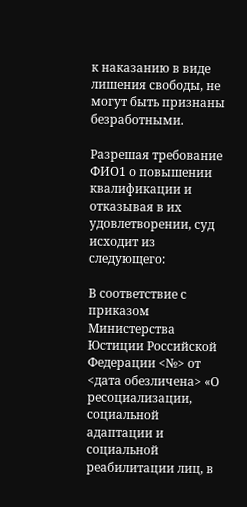к наказанию в виде лишения свободы, не могут быть признаны безработными.

Разрешая требование ФИО1 о повышении квалификации и отказывая в их удовлетворении, суд исходит из следующего:

В соответствие с приказом Министерства Юстиции Российской Федерации <№> от <дата обезличена> «О ресоциализации, социальной адаптации и социальной реабилитации лиц, в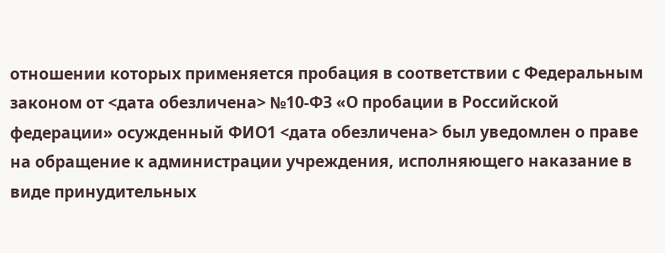отношении которых применяется пробация в соответствии с Федеральным законом от <дата обезличена> №10-ФЗ «О пробации в Российской федерации» осужденный ФИО1 <дата обезличена> был уведомлен о праве на обращение к администрации учреждения, исполняющего наказание в виде принудительных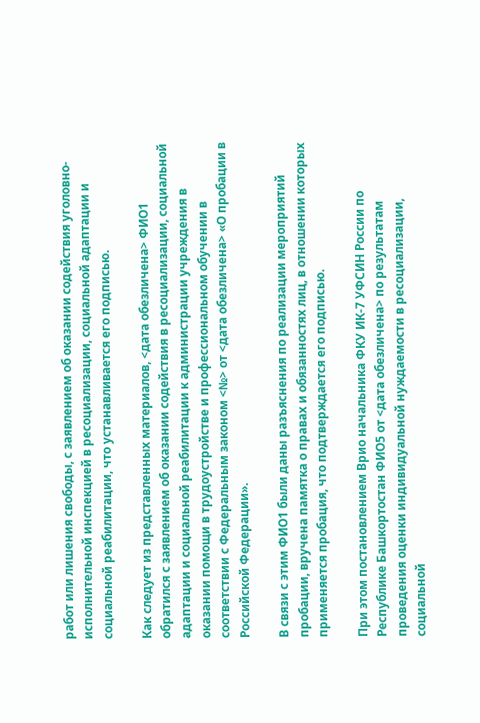работ или лишения свободы, с заявлением об оказании содействия уголовно-исполнительной инспекцией в ресоциализации, социальной адаптации и социальной реабилитации, что устанавливается его подписью.

Как следует из представленных материалов, <дата обезличена> ФИО1 обратился с заявлением об оказании содействия в ресоциализации, социальной адаптации и социальной реабилитации к администрации учреждения в оказании помощи в трудоустройстве и профессиональном обучении в соответствии с Федеральным законом <№> от <дата обезличена> «О пробации в Российской Федерации».

В связи с этим ФИО1 были даны разъяснения по реализации мероприятий пробации, вручена памятка о правах и обязанностях лиц, в отношении которых применяется пробация, что подтверждается его подписью.

При этом постановлением Врио начальника ФКУ ИК-7 УФСИН России по Республике Башкортостан ФИО5 от <дата обезличена> по результатам проведения оценки индивидуальной нуждаемости в ресоциализации, социальной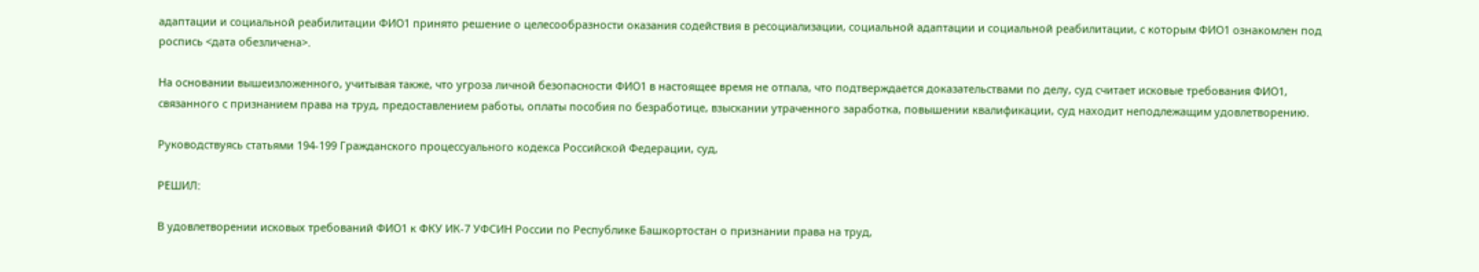адаптации и социальной реабилитации ФИО1 принято решение о целесообразности оказания содействия в ресоциализации, социальной адаптации и социальной реабилитации, с которым ФИО1 ознакомлен под роспись <дата обезличена>.

На основании вышеизложенного, учитывая также, что угроза личной безопасности ФИО1 в настоящее время не отпала, что подтверждается доказательствами по делу, суд считает исковые требования ФИО1, связанного с признанием права на труд, предоставлением работы, оплаты пособия по безработице, взыскании утраченного заработка, повышении квалификации, суд находит неподлежащим удовлетворению.

Руководствуясь статьями 194-199 Гражданского процессуального кодекса Российской Федерации, суд,

РЕШИЛ:

В удовлетворении исковых требований ФИО1 к ФКУ ИК-7 УФСИН России по Республике Башкортостан о признании права на труд,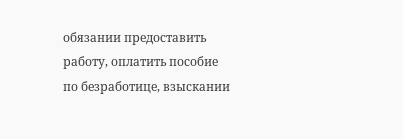обязании предоставить работу, оплатить пособие по безработице, взыскании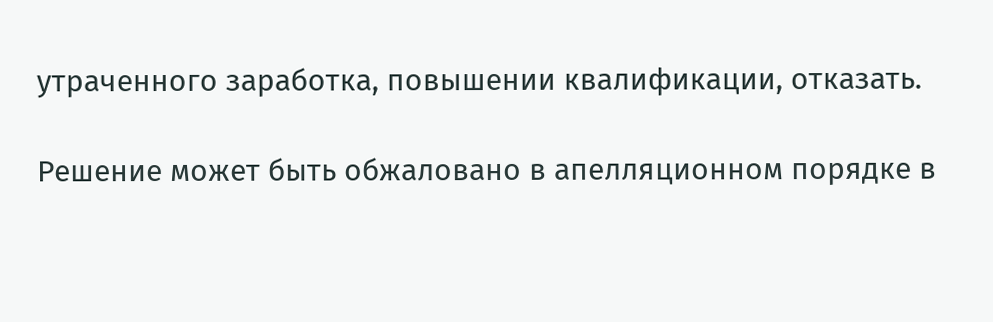утраченного заработка, повышении квалификации, отказать.

Решение может быть обжаловано в апелляционном порядке в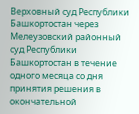Верховный суд Республики Башкортостан через Мелеузовский районный суд Республики Башкортостан в течение одного месяца со дня принятия решения в окончательной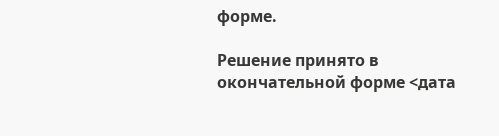форме.

Решение принято в окончательной форме <дата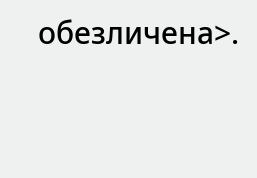обезличена>.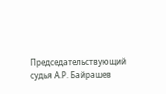Председательствующий судья А.Р. Байрашев